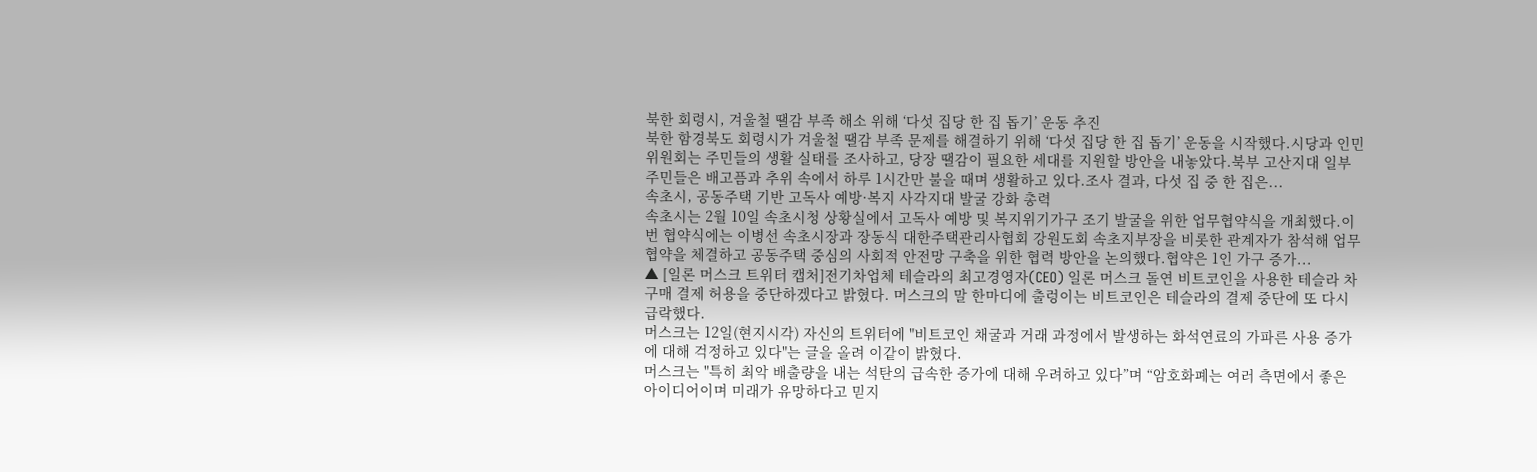북한 회령시, 겨울철 땔감 부족 해소 위해 ‘다섯 집당 한 집 돕기’ 운동 추진
북한 함경북도 회령시가 겨울철 땔감 부족 문제를 해결하기 위해 ‘다섯 집당 한 집 돕기’ 운동을 시작했다.시당과 인민위원회는 주민들의 생활 실태를 조사하고, 당장 땔감이 필요한 세대를 지원할 방안을 내놓았다.북부 고산지대 일부 주민들은 배고픔과 추위 속에서 하루 1시간만 불을 때며 생활하고 있다.조사 결과, 다섯 집 중 한 집은...
속초시, 공동주택 기반 고독사 예방·복지 사각지대 발굴 강화 총력
속초시는 2월 10일 속초시청 상황실에서 고독사 예방 및 복지위기가구 조기 발굴을 위한 업무협약식을 개최했다.이번 협약식에는 이병선 속초시장과 장동식 대한주택관리사협회 강원도회 속초지부장을 비롯한 관계자가 참석해 업무 협약을 체결하고 공동주택 중심의 사회적 안전망 구축을 위한 협력 방안을 논의했다.협약은 1인 가구 증가...
▲ [일론 머스크 트위터 캡처]전기차업체 테슬라의 최고경영자(CEO) 일론 머스크 돌연 비트코인을 사용한 테슬라 차 구매 결제 허용을 중단하겠다고 밝혔다. 머스크의 말 한마디에 출렁이는 비트코인은 테슬라의 결제 중단에 또 다시 급락했다.
머스크는 12일(현지시각) 자신의 트위터에 "비트코인 채굴과 거래 과정에서 발생하는 화석연료의 가파른 사용 증가에 대해 걱정하고 있다"는 글을 올려 이같이 밝혔다.
머스크는 "특히 최악 배출량을 내는 석탄의 급속한 증가에 대해 우려하고 있다”며 “암호화폐는 여러 측면에서 좋은 아이디어이며 미래가 유망하다고 믿지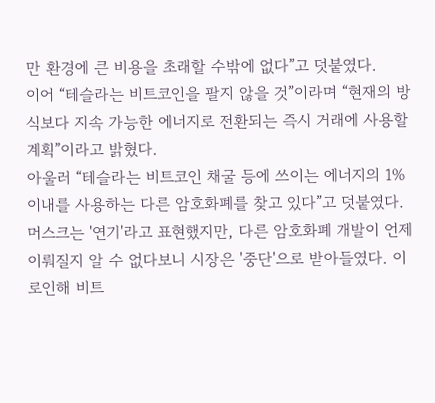만 환경에 큰 비용을 초래할 수밖에 없다”고 덧붙였다.
이어 “테슬라는 비트코인을 팔지 않을 것”이라며 “현재의 방식보다 지속 가능한 에너지로 전환되는 즉시 거래에 사용할 계획”이라고 밝혔다.
아울러 “테슬라는 비트코인 채굴 등에 쓰이는 에너지의 1% 이내를 사용하는 다른 암호화폐를 찾고 있다”고 덧붙였다.
머스크는 '연기'라고 표현했지만, 다른 암호화폐 개발이 언제 이뤄질지 알 수 없다보니 시장은 '중단'으로 받아들였다. 이로인해 비트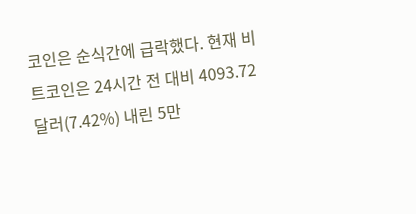코인은 순식간에 급락했다. 현재 비트코인은 24시간 전 대비 4093.72달러(7.42%) 내린 5만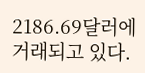2186.69달러에 거래되고 있다.